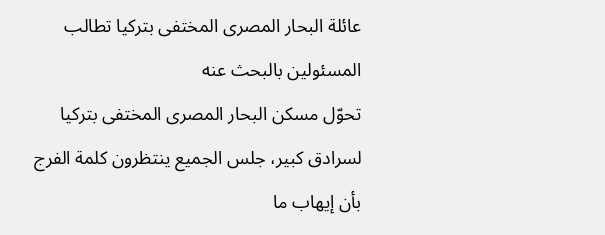عائلة البحار المصرى المختفى بتركيا تطالب المسئولين بالبحث عنه
تحوّل مسكن البحار المصرى المختفى بتركيا لسرادق كبير، جلس الجميع ينتظرون كلمة الفرج بأن إيهاب ما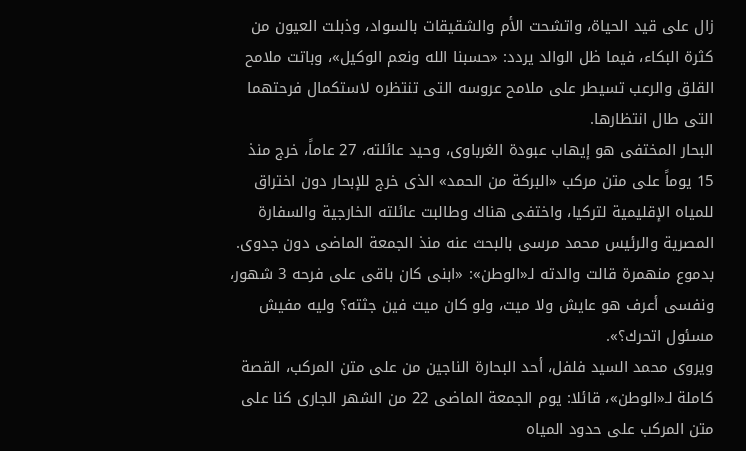زال على قيد الحياة، واتشحت الأم والشقيقات بالسواد، وذبلت العيون من كثرة البكاء، فيما ظل الوالد يردد: «حسبنا الله ونعم الوكيل»، وباتت ملامح القلق والرعب تسيطر على ملامح عروسه التى تنتظره لاستكمال فرحتهما التى طال انتظارها.
البحار المختفى هو إيهاب عبودة الغرباوى، وحيد عائلته، 27 عاماً، خرج منذ 15 يوماً على متن مركب «البركة من الحمد» الذى خرج للإبحار دون اختراق للمياه الإقليمية لتركيا، واختفى هناك وطالبت عائلته الخارجية والسفارة المصرية والرئيس محمد مرسى بالبحث عنه منذ الجمعة الماضى دون جدوى.
بدموع منهمرة قالت والدته لـ«الوطن»: «ابنى كان باقى على فرحه 3 شهور، ونفسى أعرف هو عايش ولا ميت، ولو كان ميت فين جثته؟ وليه مفيش مسئول اتحرك؟».
ويروى محمد السيد فلفل، أحد البحارة الناجين من على متن المركب، القصة كاملة لـ«الوطن»، قائلا: يوم الجمعة الماضى 22 من الشهر الجارى كنا على متن المركب على حدود المياه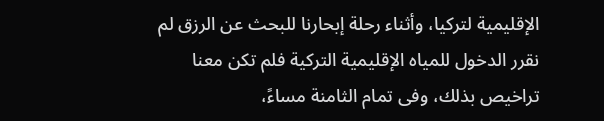الإقليمية لتركيا، وأثناء رحلة إبحارنا للبحث عن الرزق لم نقرر الدخول للمياه الإقليمية التركية فلم تكن معنا تراخيص بذلك، وفى تمام الثامنة مساءً،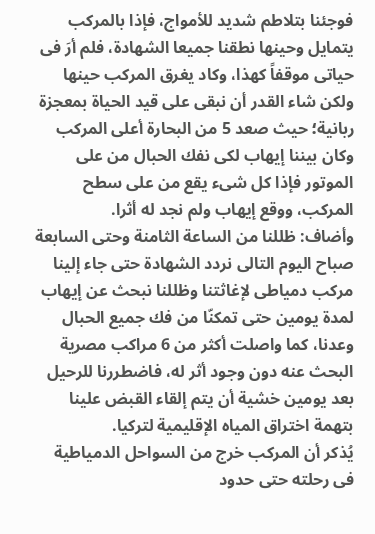فوجئنا بتلاطم شديد للأمواج، فإذا بالمركب يتمايل وحينها نطقنا جميعا الشهادة، فلم أرَ فى حياتى موقفاً كهذا، وكاد يغرق المركب حينها ولكن شاء القدر أن نبقى على قيد الحياة بمعجزة ربانية؛ حيث صعد 5 من البحارة أعلى المركب وكان بيننا إيهاب لكى نفك الحبال من على الموتور فإذا كل شىء يقع من على سطح المركب، ووقع إيهاب ولم نجد له أثرا.
وأضاف: ظللنا من الساعة الثامنة وحتى السابعة صباح اليوم التالى نردد الشهادة حتى جاء إلينا مركب دمياطى لإغاثتنا وظللنا نبحث عن إيهاب لمدة يومين حتى تمكنّا من فك جميع الحبال وعدنا، كما واصلت أكثر من 6 مراكب مصرية البحث عنه دون وجود أثر له، فاضطررنا للرحيل بعد يومين خشية أن يتم إلقاء القبض علينا بتهمة اختراق المياه الإقليمية لتركيا.
يُذكر أن المركب خرج من السواحل الدمياطية فى رحلته حتى حدود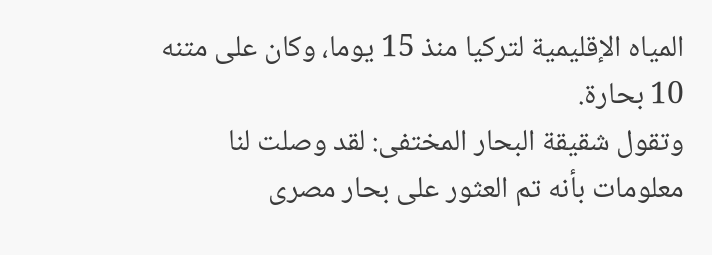المياه الإقليمية لتركيا منذ 15 يوما، وكان على متنه 10 بحارة.
وتقول شقيقة البحار المختفى: لقد وصلت لنا معلومات بأنه تم العثور على بحار مصرى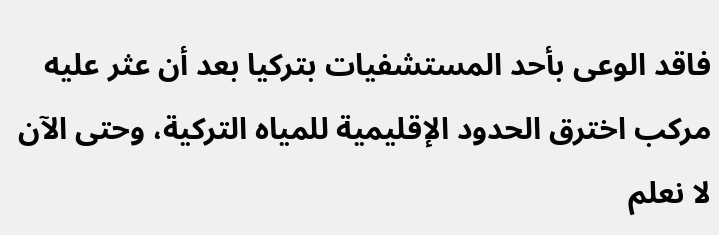فاقد الوعى بأحد المستشفيات بتركيا بعد أن عثر عليه مركب اخترق الحدود الإقليمية للمياه التركية، وحتى الآن لا نعلم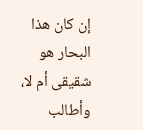إن كان هذا البحار هو شقيقى أم لا، وأطالب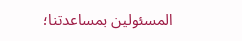المسئولين بمساعدتنا؛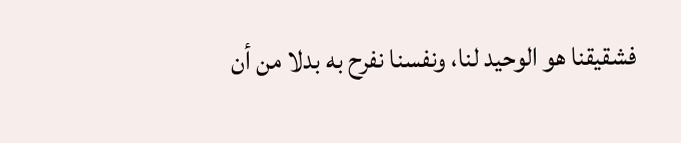فشقيقنا هو الوحيد لنا، ونفسنا نفرح به بدلا من أن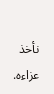نأخذ عزاءه.